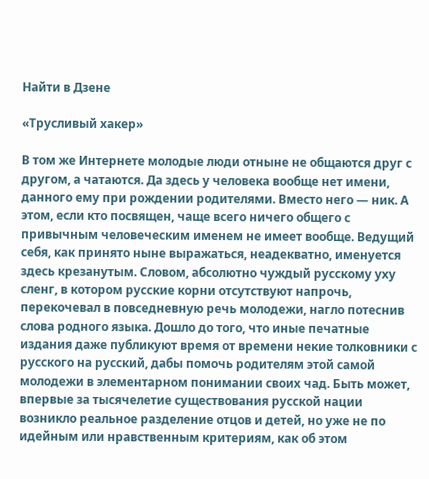Найти в Дзене

«Трусливый хакер»

В том же Интернете молодые люди отныне не общаются друг с другом, а чатаются. Да здесь у человека вообще нет имени, данного ему при рождении родителями. Вместо него — ник. А этом, если кто посвящен, чаще всего ничего общего с привычным человеческим именем не имеет вообще. Ведущий себя, как принято ныне выражаться, неадекватно, именуется здесь крезанутым. Словом, абсолютно чуждый русскому уху сленг, в котором русские корни отсутствуют напрочь, перекочевал в повседневную речь молодежи, нагло потеснив слова родного языка. Дошло до того, что иные печатные издания даже публикуют время от времени некие толковники с русского на русский, дабы помочь родителям этой самой молодежи в элементарном понимании своих чад. Быть может, впервые за тысячелетие существования русской нации возникло реальное разделение отцов и детей, но уже не по идейным или нравственным критериям, как об этом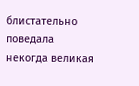блистательно поведала некогда великая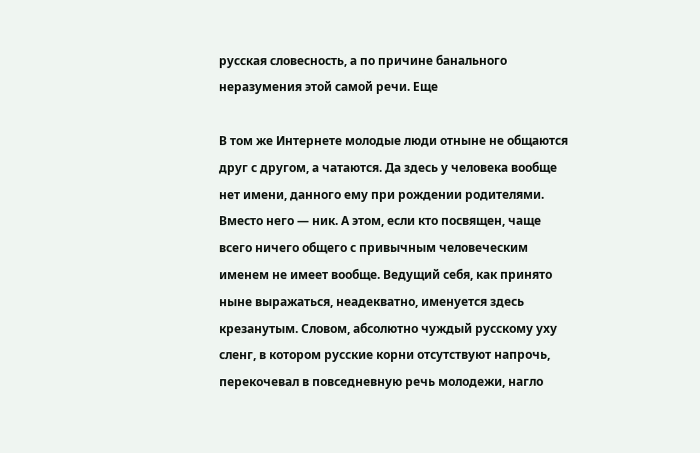русская словесность, а по причине банального неразумения этой самой речи. Еще

В том же Интернете молодые люди отныне не общаются друг с другом, а чатаются. Да здесь у человека вообще нет имени, данного ему при рождении родителями. Вместо него — ник. А этом, если кто посвящен, чаще всего ничего общего с привычным человеческим именем не имеет вообще. Ведущий себя, как принято ныне выражаться, неадекватно, именуется здесь крезанутым. Словом, абсолютно чуждый русскому уху сленг, в котором русские корни отсутствуют напрочь, перекочевал в повседневную речь молодежи, нагло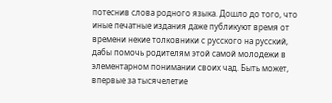потеснив слова родного языка. Дошло до того, что иные печатные издания даже публикуют время от времени некие толковники с русского на русский, дабы помочь родителям этой самой молодежи в элементарном понимании своих чад. Быть может, впервые за тысячелетие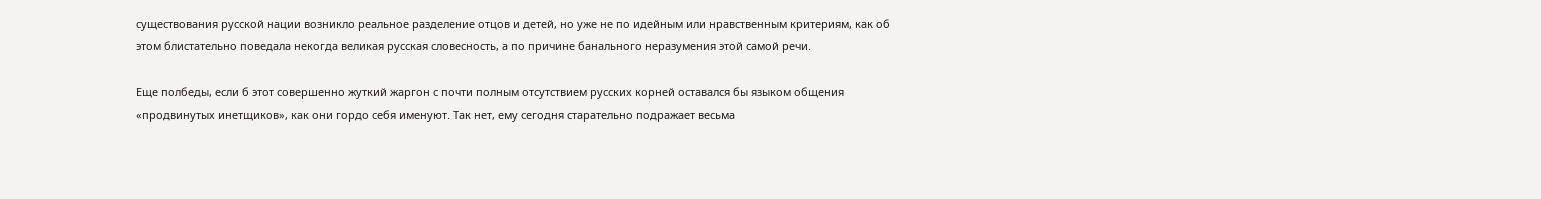существования русской нации возникло реальное разделение отцов и детей, но уже не по идейным или нравственным критериям, как об этом блистательно поведала некогда великая русская словесность, а по причине банального неразумения этой самой речи.

Еще полбеды, если б этот совершенно жуткий жаргон с почти полным отсутствием русских корней оставался бы языком общения «продвинутых инетщиков», как они гордо себя именуют. Так нет, ему сегодня старательно подражает весьма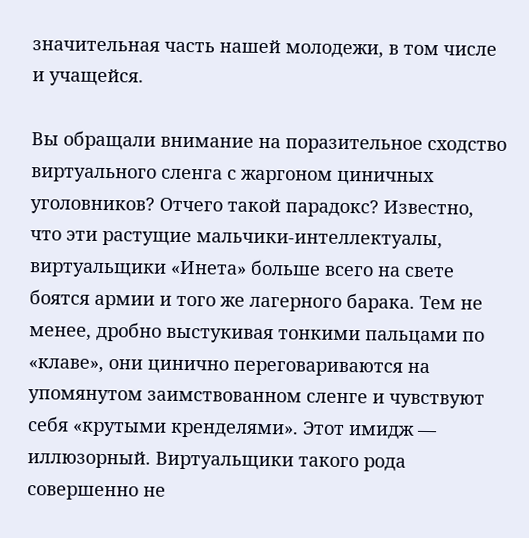значительная часть нашей молодежи, в том числе и учащейся.

Вы обращали внимание на поразительное сходство виртуального сленга с жаргоном циничных уголовников? Отчего такой парадокс? Известно, что эти растущие мальчики-интеллектуалы, виртуальщики «Инета» больше всего на свете боятся армии и того же лагерного барака. Тем не менее, дробно выстукивая тонкими пальцами по «клаве», они цинично переговариваются на упомянутом заимствованном сленге и чувствуют себя «крутыми кренделями». Этот имидж — иллюзорный. Виртуальщики такого рода совершенно не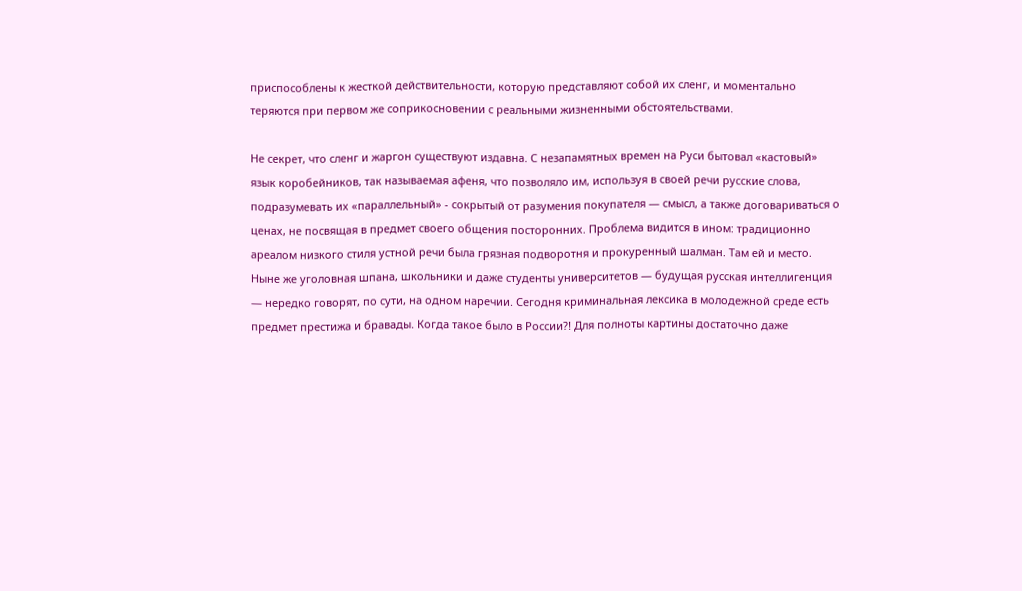приспособлены к жесткой действительности, которую представляют собой их сленг, и моментально теряются при первом же соприкосновении с реальными жизненными обстоятельствами.

Не секрет, что сленг и жаргон существуют издавна. С незапамятных времен на Руси бытовал «кастовый» язык коробейников, так называемая афеня, что позволяло им, используя в своей речи русские слова, подразумевать их «параллельный» - сокрытый от разумения покупателя — смысл, а также договариваться о ценах, не посвящая в предмет своего общения посторонних. Проблема видится в ином: традиционно ареалом низкого стиля устной речи была грязная подворотня и прокуренный шалман. Там ей и место. Ныне же уголовная шпана, школьники и даже студенты университетов — будущая русская интеллигенция — нередко говорят, по сути, на одном наречии. Сегодня криминальная лексика в молодежной среде есть предмет престижа и бравады. Когда такое было в России?! Для полноты картины достаточно даже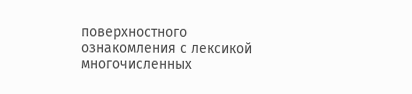поверхностного ознакомления с лексикой многочисленных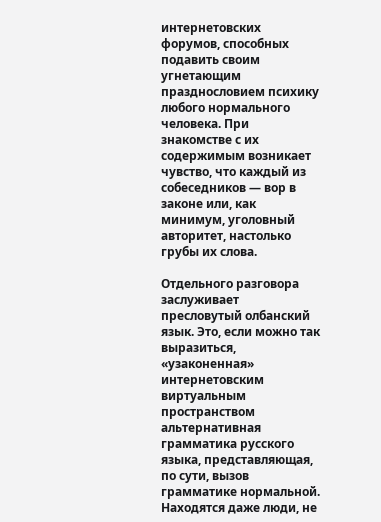интернетовских форумов, способных подавить своим угнетающим празднословием психику любого нормального человека. При знакомстве с их содержимым возникает чувство, что каждый из собеседников — вор в законе или, как минимум, уголовный авторитет, настолько грубы их слова.

Отдельного разговора заслуживает пресловутый олбанский язык. Это, если можно так выразиться, «узаконенная» интернетовским виртуальным пространством альтернативная грамматика русского языка, представляющая, по сути, вызов грамматике нормальной. Находятся даже люди, не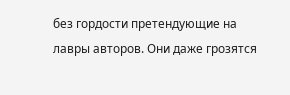без гордости претендующие на лавры авторов. Они даже грозятся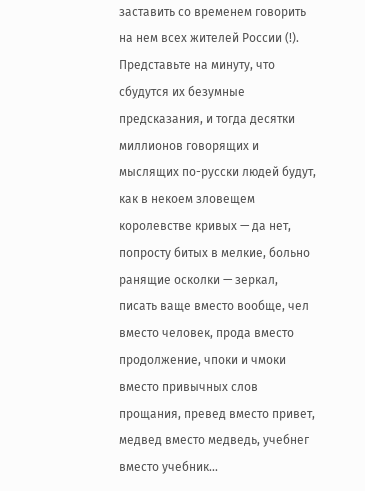заставить со временем говорить на нем всех жителей России (!). Представьте на минуту, что сбудутся их безумные предсказания, и тогда десятки миллионов говорящих и мыслящих по-русски людей будут, как в некоем зловещем королевстве кривых — да нет, попросту битых в мелкие, больно ранящие осколки — зеркал, писать ваще вместо вообще, чел вместо человек, прода вместо продолжение, чпоки и чмоки вместо привычных слов прощания, превед вместо привет, медвед вместо медведь, учебнег вместо учебник...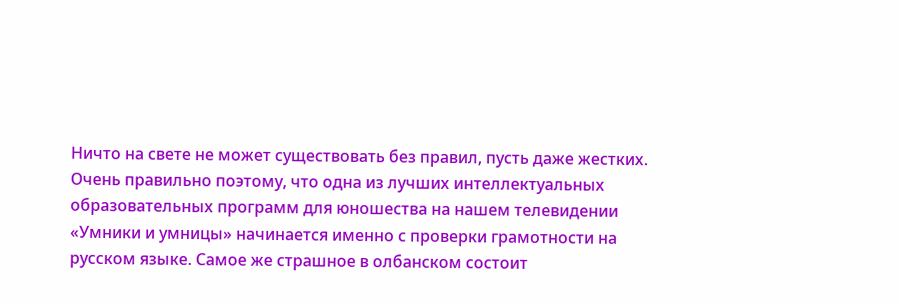Ничто на свете не может существовать без правил, пусть даже жестких. Очень правильно поэтому, что одна из лучших интеллектуальных образовательных программ для юношества на нашем телевидении «Умники и умницы» начинается именно с проверки грамотности на русском языке. Самое же страшное в олбанском состоит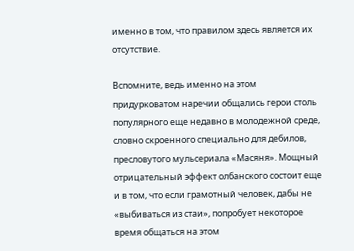именно в том, что правилом здесь является их отсутствие.

Вспомните, ведь именно на этом придурковатом наречии общались герои столь популярного еще недавно в молодежной среде, словно скроенного специально для дебилов, пресловутого мульсериала «Масяня». Мощный отрицательный эффект олбанского состоит еще и в том, что если грамотный человек, дабы не «выбиваться из стаи», попробует некоторое время общаться на этом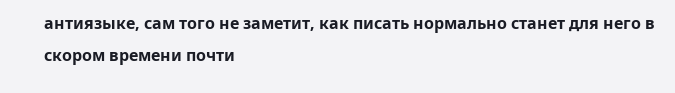антиязыке, сам того не заметит, как писать нормально станет для него в скором времени почти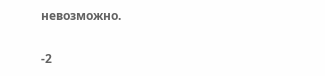невозможно.

-2